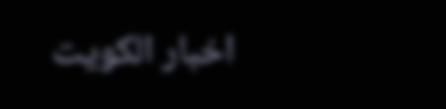اخبار الكويت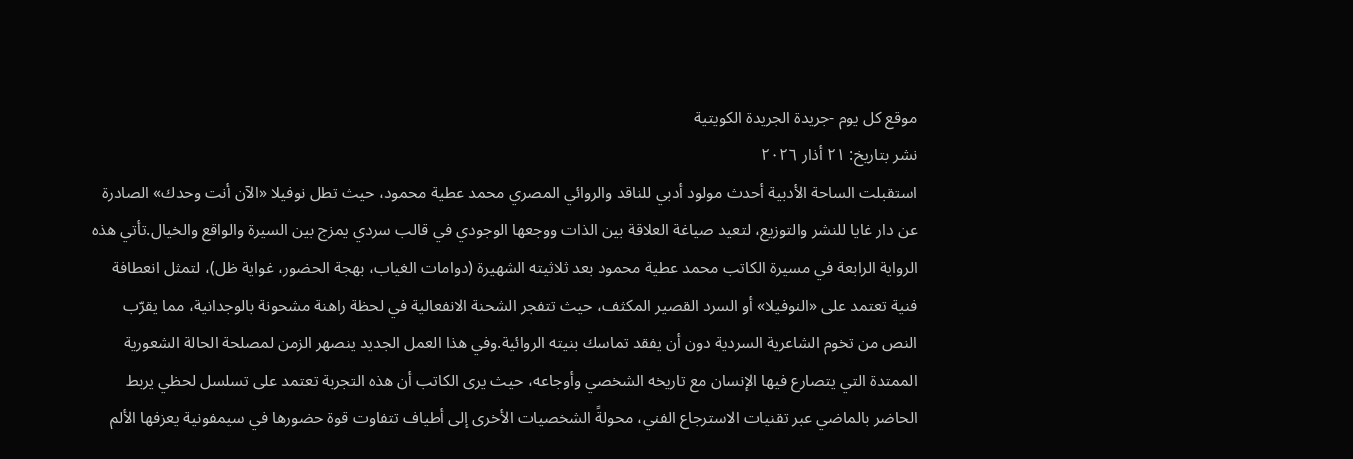موقع كل يوم -جريدة الجريدة الكويتية
نشر بتاريخ: ٢١ أذار ٢٠٢٦
استقبلت الساحة الأدبية أحدث مولود أدبي للناقد والروائي المصري محمد عطية محمود، حيث تطل نوفيلا «الآن أنت وحدك» الصادرة عن دار غايا للنشر والتوزيع، لتعيد صياغة العلاقة بين الذات ووجعها الوجودي في قالب سردي يمزج بين السيرة والواقع والخيال.تأتي هذه الرواية الرابعة في مسيرة الكاتب محمد عطية محمود بعد ثلاثيته الشهيرة (دوامات الغياب، بهجة الحضور، غواية ظل)، لتمثل انعطافة فنية تعتمد على «النوفيلا» أو السرد القصير المكثف، حيث تتفجر الشحنة الانفعالية في لحظة راهنة مشحونة بالوجدانية، مما يقرّب النص من تخوم الشاعرية السردية دون أن يفقد تماسك بنيته الروائية.وفي هذا العمل الجديد ينصهر الزمن لمصلحة الحالة الشعورية الممتدة التي يتصارع فيها الإنسان مع تاريخه الشخصي وأوجاعه، حيث يرى الكاتب أن هذه التجربة تعتمد على تسلسل لحظي يربط الحاضر بالماضي عبر تقنيات الاسترجاع الفني، محولةً الشخصيات الأخرى إلى أطياف تتفاوت قوة حضورها في سيمفونية يعزفها الألم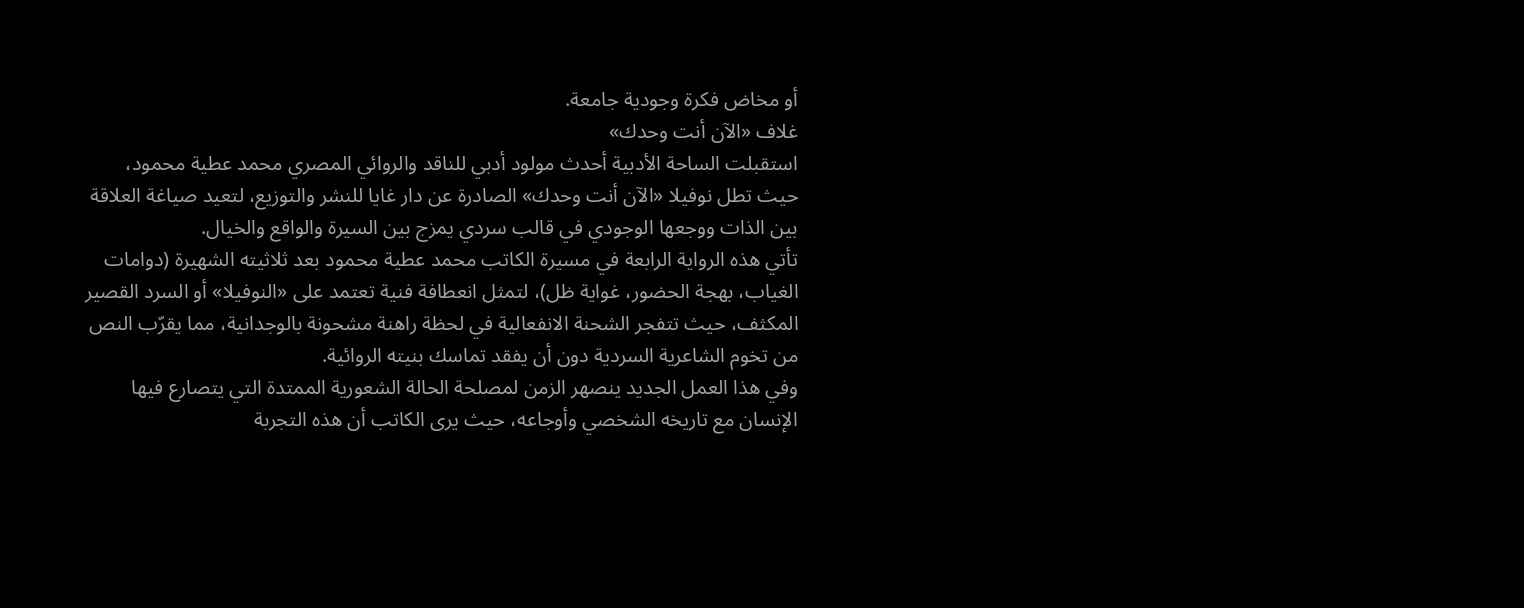أو مخاض فكرة وجودية جامعة.
غلاف «الآن أنت وحدك»
استقبلت الساحة الأدبية أحدث مولود أدبي للناقد والروائي المصري محمد عطية محمود، حيث تطل نوفيلا «الآن أنت وحدك» الصادرة عن دار غايا للنشر والتوزيع، لتعيد صياغة العلاقة بين الذات ووجعها الوجودي في قالب سردي يمزج بين السيرة والواقع والخيال.
تأتي هذه الرواية الرابعة في مسيرة الكاتب محمد عطية محمود بعد ثلاثيته الشهيرة (دوامات الغياب، بهجة الحضور، غواية ظل)، لتمثل انعطافة فنية تعتمد على «النوفيلا» أو السرد القصير المكثف، حيث تتفجر الشحنة الانفعالية في لحظة راهنة مشحونة بالوجدانية، مما يقرّب النص من تخوم الشاعرية السردية دون أن يفقد تماسك بنيته الروائية.
وفي هذا العمل الجديد ينصهر الزمن لمصلحة الحالة الشعورية الممتدة التي يتصارع فيها الإنسان مع تاريخه الشخصي وأوجاعه، حيث يرى الكاتب أن هذه التجربة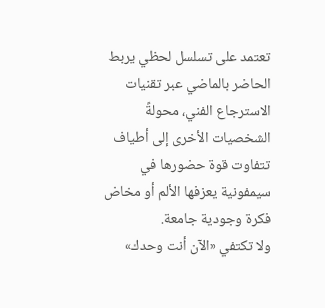تعتمد على تسلسل لحظي يربط الحاضر بالماضي عبر تقنيات الاسترجاع الفني، محولةً الشخصيات الأخرى إلى أطياف تتفاوت قوة حضورها في سيمفونية يعزفها الألم أو مخاض فكرة وجودية جامعة.
ولا تكتفي «الآن أنت وحدك»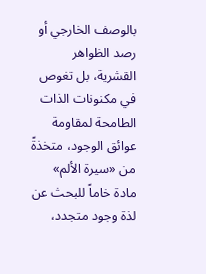بالوصف الخارجي أو رصد الظواهر القشرية، بل تغوص في مكنونات الذات الطامحة لمقاومة عوائق الوجود، متخذةً من «سيرة الألم» مادة خاماً للبحث عن لذة وجود متجدد،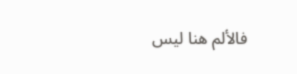فالألم هنا ليس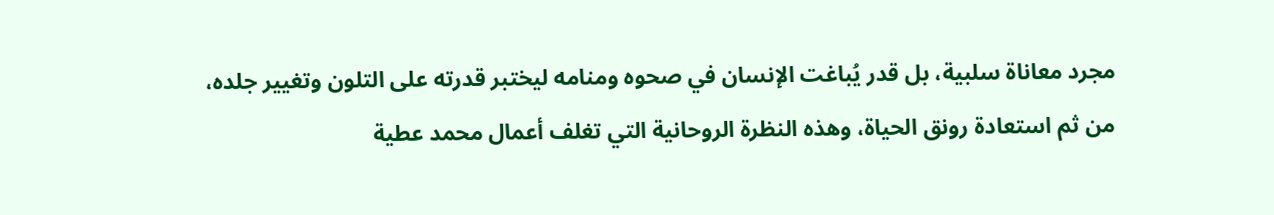مجرد معاناة سلبية، بل قدر يُباغت الإنسان في صحوه ومنامه ليختبر قدرته على التلون وتغيير جلده، من ثم استعادة رونق الحياة، وهذه النظرة الروحانية التي تغلف أعمال محمد عطية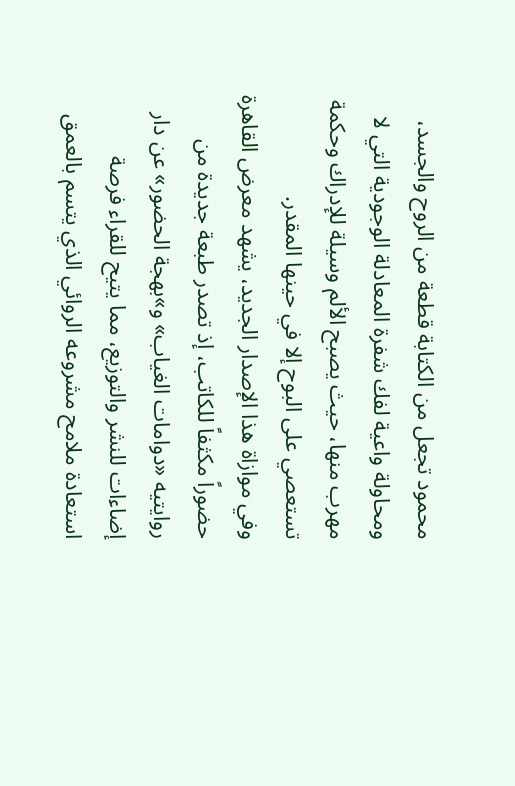محمود تجعل من الكتابة قطعة من الروح والجسد، ومحاولة واعية لفك شفرة المعادلة الوجودية التي لا مهرب منها، حيث يصبح الألم وسيلة للإدراك وحكمة تستعصي على البوح إلا في حينها المقدر.
وفي موازاة هذا الإصدار الجديد، يشهد معرض القاهرة حضوراً مكثفاً للكاتب، إذ تصدر طبعة جديدة من روايتيه «دوامات الغياب» و»بهجة الحضور» عن دار إضاءات للنشر والتوزيع، مما يتيح للقراء فرصة استعادة ملامح مشروعه الروائي الذي يتسم بالعمق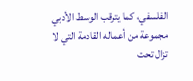الفلسفي، كما يترقب الوسط الأدبي مجموعة من أعماله القادمة التي لا تزال تحت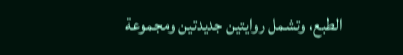الطبع، وتشمل روايتين جديدتين ومجموعة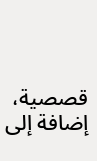قصصية، إضافة إلى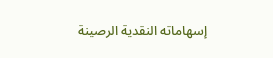إسهاماته النقدية الرصينة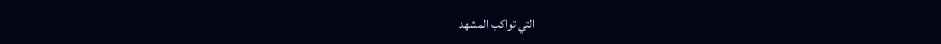التي تواكب المشهد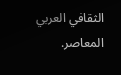الثقافي العربي المعاصر.